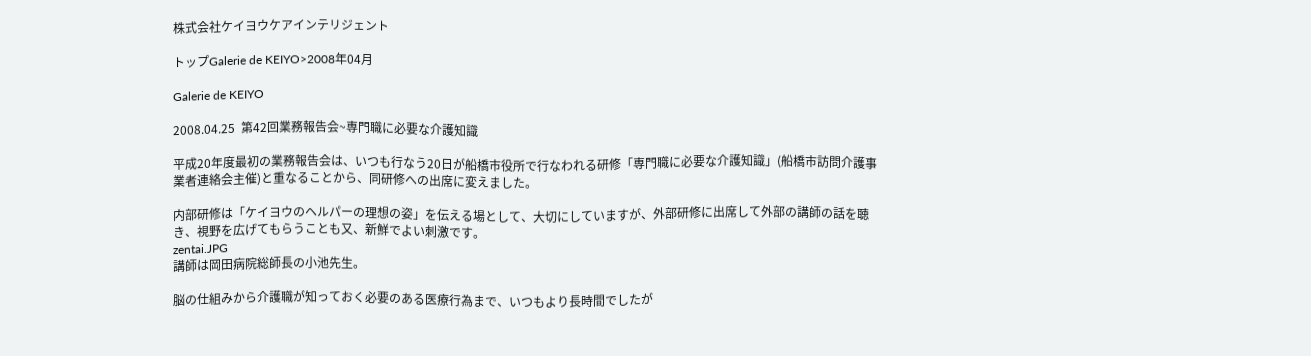株式会社ケイヨウケアインテリジェント

トップGalerie de KEIYO>2008年04月

Galerie de KEIYO

2008.04.25  第42回業務報告会~専門職に必要な介護知識

平成20年度最初の業務報告会は、いつも行なう20日が船橋市役所で行なわれる研修「専門職に必要な介護知識」(船橋市訪問介護事業者連絡会主催)と重なることから、同研修への出席に変えました。

内部研修は「ケイヨウのヘルパーの理想の姿」を伝える場として、大切にしていますが、外部研修に出席して外部の講師の話を聴き、視野を広げてもらうことも又、新鮮でよい刺激です。
zentai.JPG
講師は岡田病院総師長の小池先生。

脳の仕組みから介護職が知っておく必要のある医療行為まで、いつもより長時間でしたが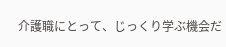介護職にとって、じっくり学ぶ機会だ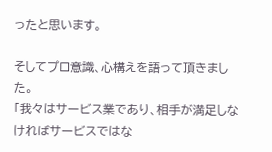ったと思います。

そしてプロ意識、心構えを語って頂きました。
「我々はサービス業であり、相手が満足しなければサービスではな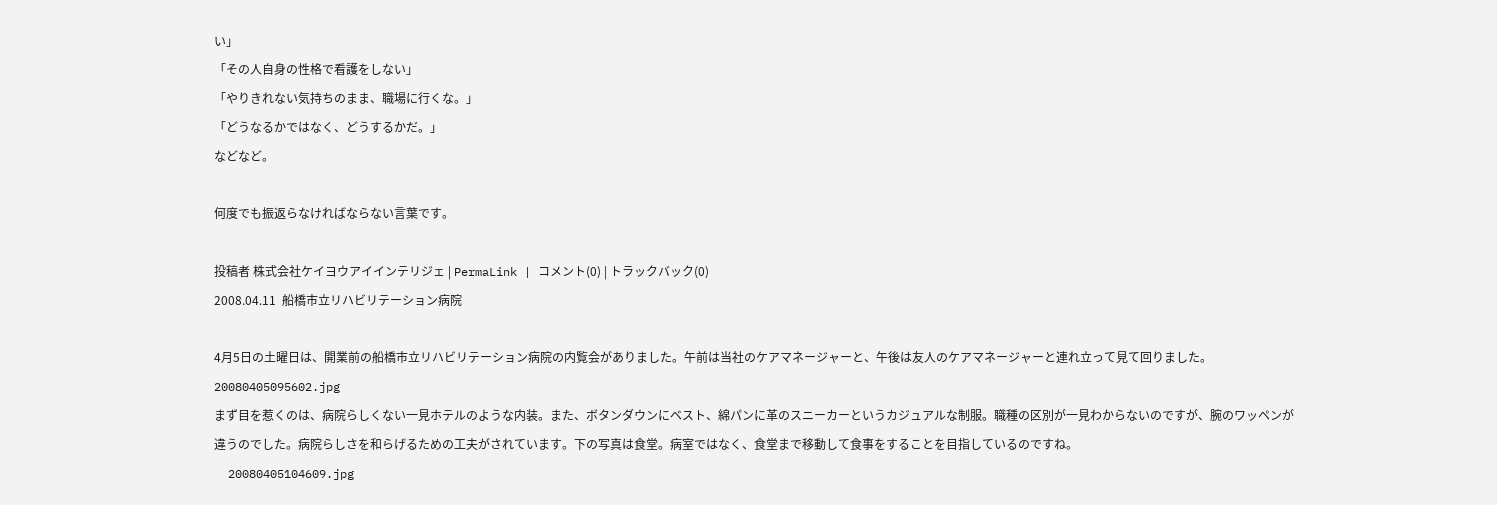い」
「その人自身の性格で看護をしない」
「やりきれない気持ちのまま、職場に行くな。」
「どうなるかではなく、どうするかだ。」
などなど。

何度でも振返らなければならない言葉です。

投稿者 株式会社ケイヨウアイインテリジェ | PermaLink | コメント(0) | トラックバック(0)
2008.04.11  船橋市立リハビリテーション病院

4月5日の土曜日は、開業前の船橋市立リハビリテーション病院の内覧会がありました。午前は当社のケアマネージャーと、午後は友人のケアマネージャーと連れ立って見て回りました。
20080405095602.jpg
まず目を惹くのは、病院らしくない一見ホテルのような内装。また、ボタンダウンにベスト、綿パンに革のスニーカーというカジュアルな制服。職種の区別が一見わからないのですが、腕のワッペンが違うのでした。病院らしさを和らげるための工夫がされています。下の写真は食堂。病室ではなく、食堂まで移動して食事をすることを目指しているのですね。
  20080405104609.jpg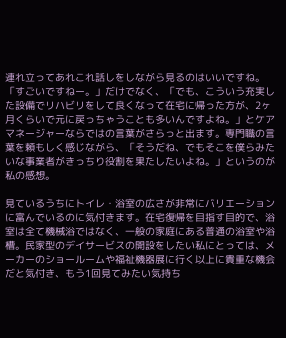連れ立ってあれこれ話しをしながら見るのはいいですね。「すごいですねー。」だけでなく、「でも、こういう充実した設備でリハビリをして良くなって在宅に帰った方が、2ヶ月くらいで元に戻っちゃうことも多いんですよね。」とケアマネージャーならではの言葉がさらっと出ます。専門職の言葉を頼もしく感じながら、「そうだね、でもそこを僕らみたいな事業者がきっちり役割を果たしたいよね。」というのが私の感想。

見ているうちにトイレ・浴室の広さが非常にバリエーションに富んでいるのに気付きます。在宅復帰を目指す目的で、浴室は全て機械浴ではなく、一般の家庭にある普通の浴室や浴槽。民家型のデイサービスの開設をしたい私にとっては、メーカーのショールームや福祉機器展に行く以上に貴重な機会だと気付き、もう1回見てみたい気持ち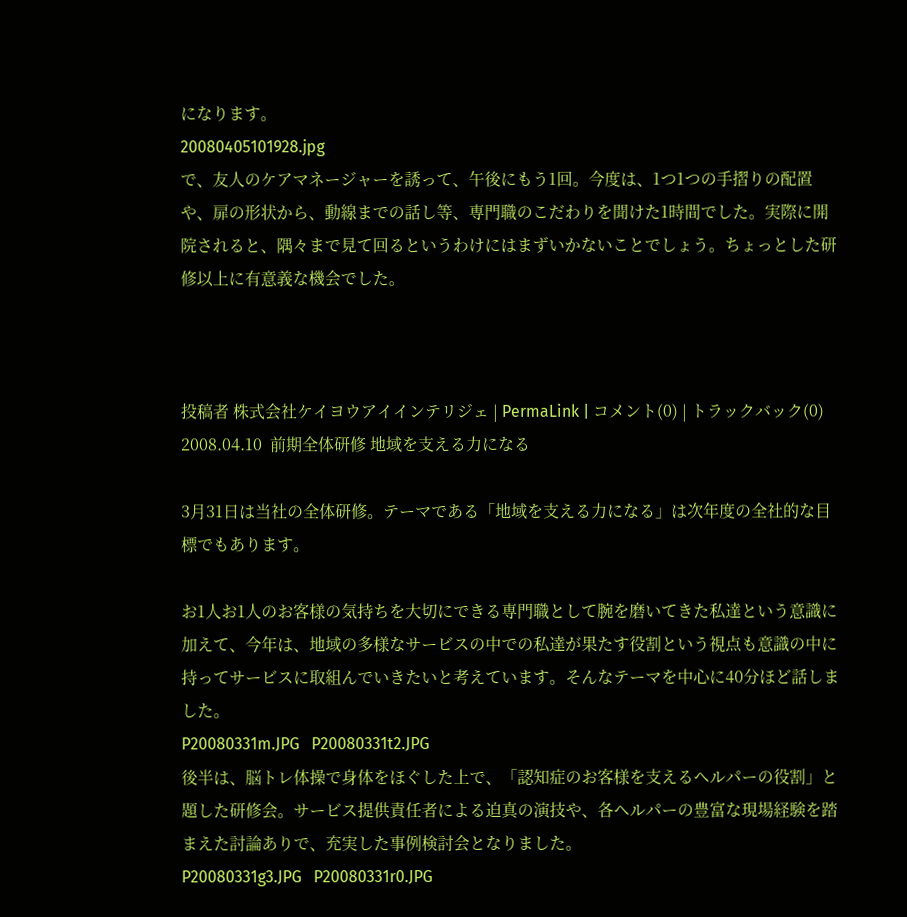になります。
20080405101928.jpg
で、友人のケアマネージャーを誘って、午後にもう1回。今度は、1つ1つの手摺りの配置や、扉の形状から、動線までの話し等、専門職のこだわりを聞けた1時間でした。実際に開院されると、隅々まで見て回るというわけにはまずいかないことでしょう。ちょっとした研修以上に有意義な機会でした。



投稿者 株式会社ケイヨウアイインテリジェ | PermaLink | コメント(0) | トラックバック(0)
2008.04.10  前期全体研修 地域を支える力になる

3月31日は当社の全体研修。テーマである「地域を支える力になる」は次年度の全社的な目標でもあります。

お1人お1人のお客様の気持ちを大切にできる専門職として腕を磨いてきた私達という意識に加えて、今年は、地域の多様なサービスの中での私達が果たす役割という視点も意識の中に持ってサービスに取組んでいきたいと考えています。そんなテーマを中心に40分ほど話しました。
P20080331m.JPG   P20080331t2.JPG
後半は、脳トレ体操で身体をほぐした上で、「認知症のお客様を支えるヘルパーの役割」と題した研修会。サービス提供責任者による迫真の演技や、各ヘルパーの豊富な現場経験を踏まえた討論ありで、充実した事例検討会となりました。
P20080331g3.JPG   P20080331r0.JPG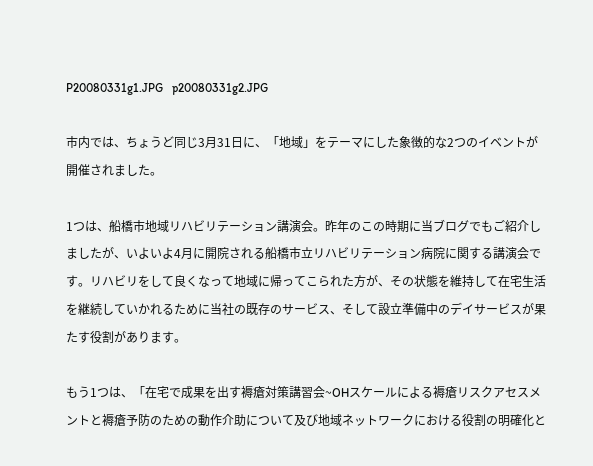P20080331g1.JPG   p20080331g2.JPG

市内では、ちょうど同じ3月31日に、「地域」をテーマにした象徴的な2つのイベントが開催されました。

1つは、船橋市地域リハビリテーション講演会。昨年のこの時期に当ブログでもご紹介しましたが、いよいよ4月に開院される船橋市立リハビリテーション病院に関する講演会です。リハビリをして良くなって地域に帰ってこられた方が、その状態を維持して在宅生活を継続していかれるために当社の既存のサービス、そして設立準備中のデイサービスが果たす役割があります。

もう1つは、「在宅で成果を出す褥瘡対策講習会~OHスケールによる褥瘡リスクアセスメントと褥瘡予防のための動作介助について及び地域ネットワークにおける役割の明確化と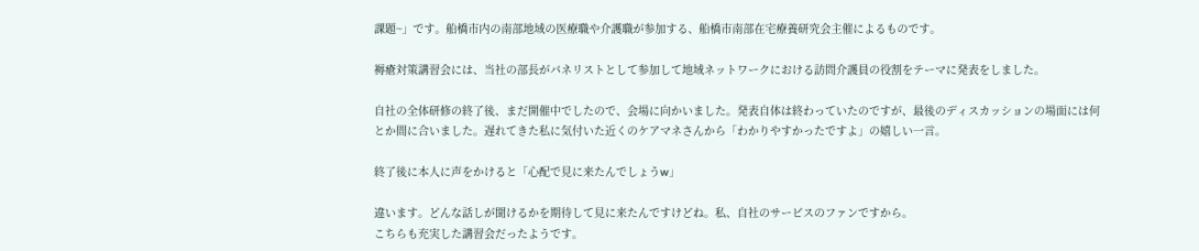課題~」です。船橋市内の南部地域の医療職や介護職が参加する、船橋市南部在宅療養研究会主催によるものです。

褥瘡対策講習会には、当社の部長がパネリストとして参加して地域ネットワークにおける訪問介護員の役割をテーマに発表をしました。

自社の全体研修の終了後、まだ開催中でしたので、会場に向かいました。発表自体は終わっていたのですが、最後のディスカッションの場面には何とか間に合いました。遅れてきた私に気付いた近くのケアマネさんから「わかりやすかったですよ」の嬉しい一言。

終了後に本人に声をかけると「心配で見に来たんでしょうw」

違います。どんな話しが聞けるかを期待して見に来たんですけどね。私、自社のサービスのファンですから。
こちらも充実した講習会だったようです。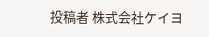投稿者 株式会社ケイヨ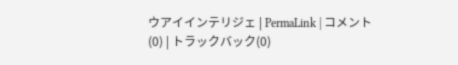ウアイインテリジェ | PermaLink | コメント(0) | トラックバック(0)